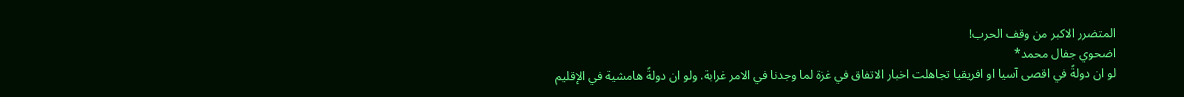المتضرر الاكبر من وقف الحرب!
اضحوي جفال محمد*
لو ان دولةً في اقصى آسيا او افريقيا تجاهلت اخبار الاتفاق في غزة لما وجدنا في الامر غرابة. ولو ان دولةً هامشية في الإقليم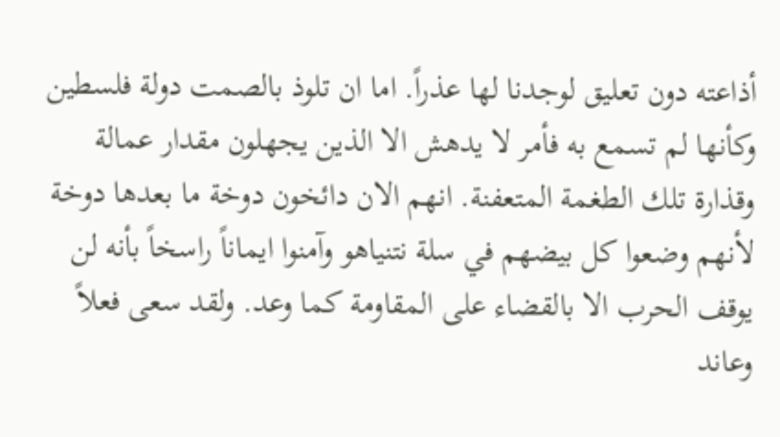أذاعته دون تعليق لوجدنا لها عذراً. اما ان تلوذ بالصمت دولة فلسطين وكأنها لم تسمع به فأمر لا يدهش الا الذين يجهلون مقدار عمالة وقذارة تلك الطغمة المتعفنة. انهم الان دائخون دوخة ما بعدها دوخة لأنهم وضعوا كل بيضهم في سلة نتنياهو وآمنوا ايماناً راسخاً بأنه لن يوقف الحرب الا بالقضاء على المقاومة كما وعد. ولقد سعى فعلاً وعاند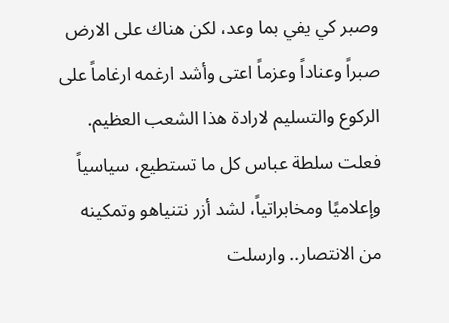وصبر كي يفي بما وعد، لكن هناك على الارض صبراً وعناداً وعزماً اعتى وأشد ارغمه ارغاماً على الركوع والتسليم لارادة هذا الشعب العظيم.
فعلت سلطة عباس كل ما تستطيع، سياسياً وإعلاميًا ومخابراتياً، لشد أزر نتنياهو وتمكينه من الانتصار.. وارسلت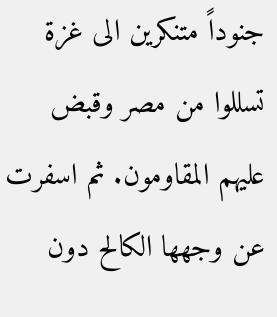جنوداً متنكرين الى غزة تسللوا من مصر وقبض عليهم المقاومون. ثم اسفرت عن وجهها الكالح دون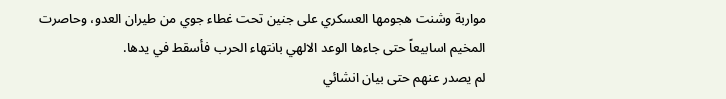مواربة وشنت هجومها العسكري على جنين تحت غطاء جوي من طيران العدو، وحاصرت المخيم اسابيعاً حتى جاءها الوعد الالهي بانتهاء الحرب فأسقط في يدها.
لم يصدر عنهم حتى بيان انشائي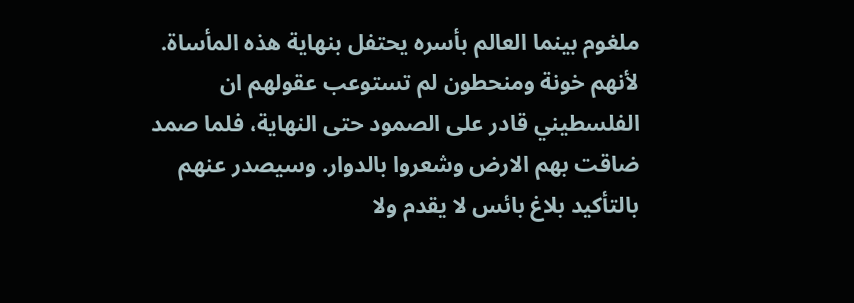ملغوم بينما العالم بأسره يحتفل بنهاية هذه المأساة. لأنهم خونة ومنحطون لم تستوعب عقولهم ان الفلسطيني قادر على الصمود حتى النهاية، فلما صمد ضاقت بهم الارض وشعروا بالدوار. وسيصدر عنهم بالتأكيد بلاغ بائس لا يقدم ولا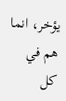يؤخر، انما هم في كل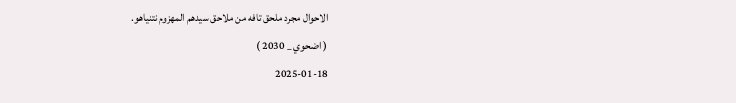الاحوال مجرد ملحق تافه من ملاحق سيدهم المهزوم نتنياهو.
( اضحوي _ 2030 )
2025-01-18